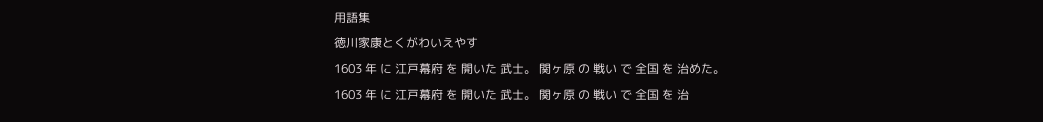用語集
徳川家康とくがわいえやす
1603 年 に 江戸幕府 を 開いた 武士。 関ヶ原 の 戦い で 全国 を 治めた。
1603 年 に 江戸幕府 を 開いた 武士。 関ヶ原 の 戦い で 全国 を 治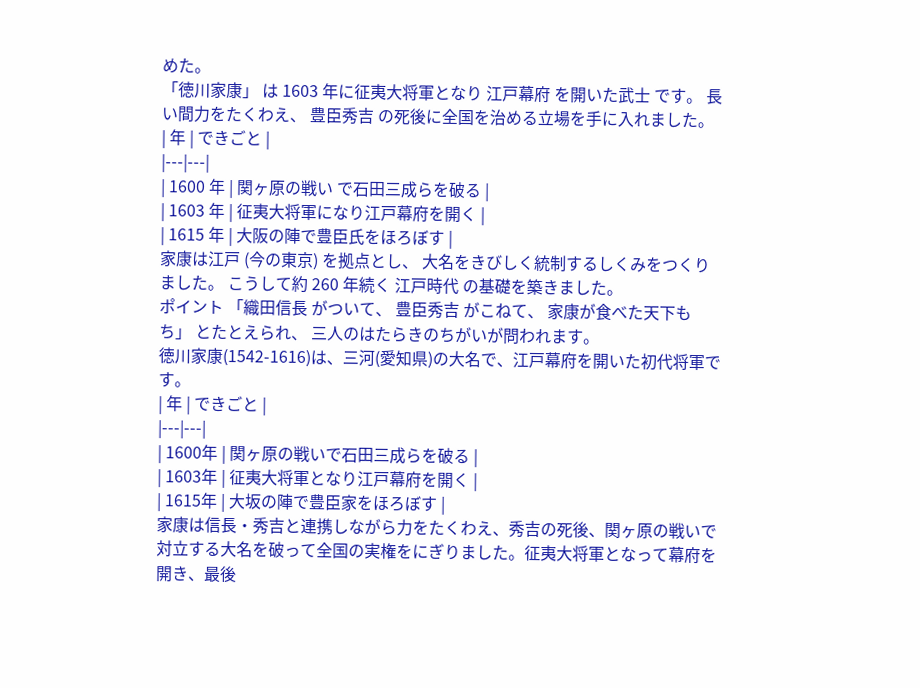めた。
「徳川家康」 は 1603 年に征夷大将軍となり 江戸幕府 を開いた武士 です。 長い間力をたくわえ、 豊臣秀吉 の死後に全国を治める立場を手に入れました。
| 年 | できごと |
|---|---|
| 1600 年 | 関ヶ原の戦い で石田三成らを破る |
| 1603 年 | 征夷大将軍になり江戸幕府を開く |
| 1615 年 | 大阪の陣で豊臣氏をほろぼす |
家康は江戸 (今の東京) を拠点とし、 大名をきびしく統制するしくみをつくりました。 こうして約 260 年続く 江戸時代 の基礎を築きました。
ポイント 「織田信長 がついて、 豊臣秀吉 がこねて、 家康が食べた天下もち」 とたとえられ、 三人のはたらきのちがいが問われます。
徳川家康(1542-1616)は、三河(愛知県)の大名で、江戸幕府を開いた初代将軍です。
| 年 | できごと |
|---|---|
| 1600年 | 関ヶ原の戦いで石田三成らを破る |
| 1603年 | 征夷大将軍となり江戸幕府を開く |
| 1615年 | 大坂の陣で豊臣家をほろぼす |
家康は信長・秀吉と連携しながら力をたくわえ、秀吉の死後、関ヶ原の戦いで対立する大名を破って全国の実権をにぎりました。征夷大将軍となって幕府を開き、最後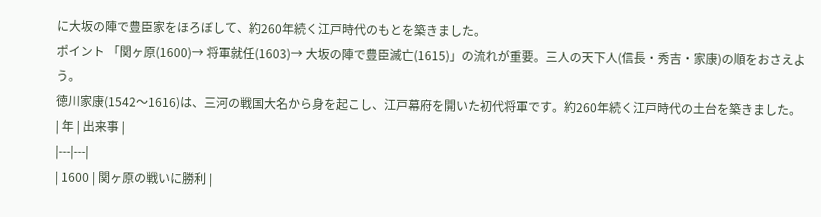に大坂の陣で豊臣家をほろぼして、約260年続く江戸時代のもとを築きました。
ポイント 「関ヶ原(1600)→ 将軍就任(1603)→ 大坂の陣で豊臣滅亡(1615)」の流れが重要。三人の天下人(信長・秀吉・家康)の順をおさえよう。
徳川家康(1542〜1616)は、三河の戦国大名から身を起こし、江戸幕府を開いた初代将軍です。約260年続く江戸時代の土台を築きました。
| 年 | 出来事 |
|---|---|
| 1600 | 関ヶ原の戦いに勝利 |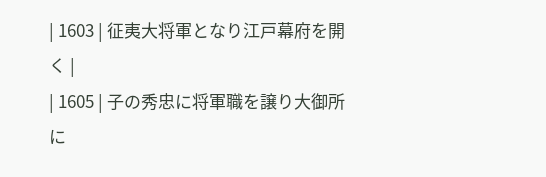| 1603 | 征夷大将軍となり江戸幕府を開く |
| 1605 | 子の秀忠に将軍職を譲り大御所に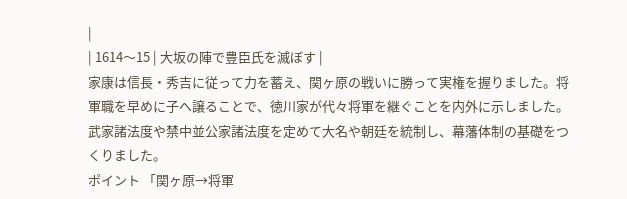|
| 1614〜15 | 大坂の陣で豊臣氏を滅ぼす |
家康は信長・秀吉に従って力を蓄え、関ヶ原の戦いに勝って実権を握りました。将軍職を早めに子へ譲ることで、徳川家が代々将軍を継ぐことを内外に示しました。武家諸法度や禁中並公家諸法度を定めて大名や朝廷を統制し、幕藩体制の基礎をつくりました。
ポイント 「関ヶ原→将軍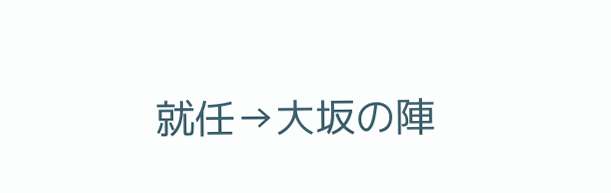就任→大坂の陣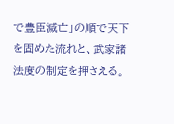で豊臣滅亡」の順で天下を固めた流れと、武家諸法度の制定を押さえる。